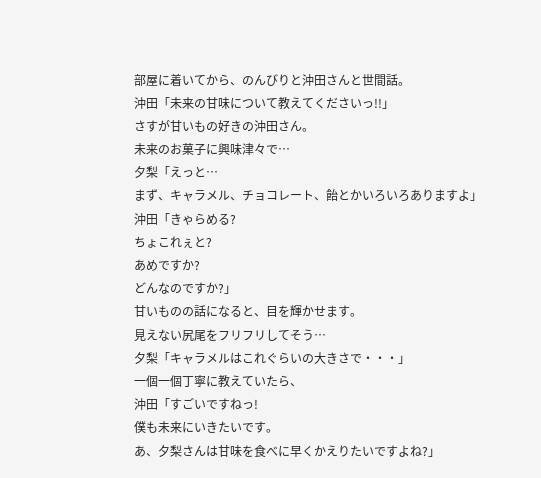部屋に着いてから、のんびりと沖田さんと世間話。
沖田「未来の甘味について教えてくださいっ!!」
さすが甘いもの好きの沖田さん。
未来のお菓子に興味津々で…
夕梨「えっと…
まず、キャラメル、チョコレート、飴とかいろいろありますよ」
沖田「きゃらめる?
ちょこれぇと?
あめですか?
どんなのですか?」
甘いものの話になると、目を輝かせます。
見えない尻尾をフリフリしてそう…
夕梨「キャラメルはこれぐらいの大きさで・・・」
一個一個丁寧に教えていたら、
沖田「すごいですねっ!
僕も未来にいきたいです。
あ、夕梨さんは甘味を食べに早くかえりたいですよね?」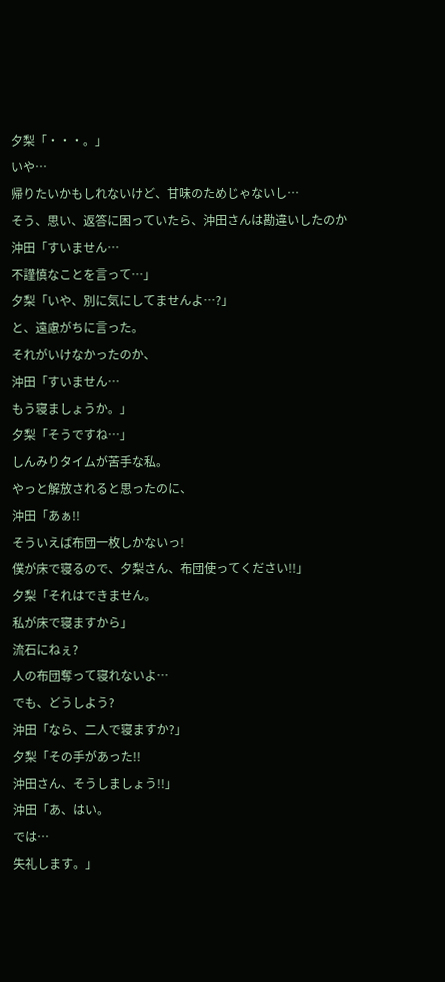夕梨「・・・。」
いや…
帰りたいかもしれないけど、甘味のためじゃないし…
そう、思い、返答に困っていたら、沖田さんは勘違いしたのか
沖田「すいません…
不謹慎なことを言って…」
夕梨「いや、別に気にしてませんよ…?」
と、遠慮がちに言った。
それがいけなかったのか、
沖田「すいません…
もう寝ましょうか。」
夕梨「そうですね…」
しんみりタイムが苦手な私。
やっと解放されると思ったのに、
沖田「あぁ!!
そういえば布団一枚しかないっ!
僕が床で寝るので、夕梨さん、布団使ってください!!」
夕梨「それはできません。
私が床で寝ますから」
流石にねぇ?
人の布団奪って寝れないよ…
でも、どうしよう?
沖田「なら、二人で寝ますか?」
夕梨「その手があった!!
沖田さん、そうしましょう!!」
沖田「あ、はい。
では…
失礼します。」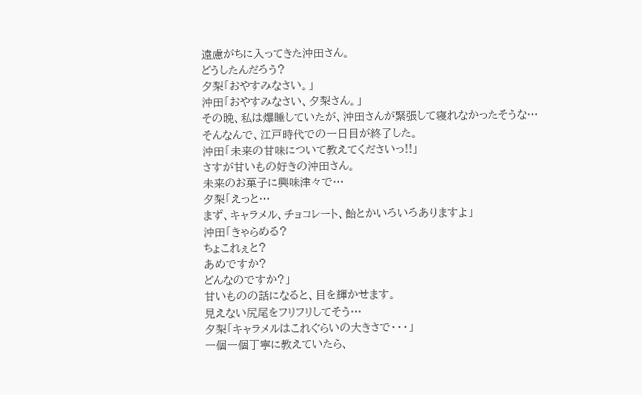遠慮がちに入ってきた沖田さん。
どうしたんだろう?
夕梨「おやすみなさい。」
沖田「おやすみなさい、夕梨さん。」
その晩、私は爆睡していたが、沖田さんが緊張して寝れなかったそうな…
そんなんで、江戸時代での一日目が終了した。
沖田「未来の甘味について教えてくださいっ!!」
さすが甘いもの好きの沖田さん。
未来のお菓子に興味津々で…
夕梨「えっと…
まず、キャラメル、チョコレート、飴とかいろいろありますよ」
沖田「きゃらめる?
ちょこれぇと?
あめですか?
どんなのですか?」
甘いものの話になると、目を輝かせます。
見えない尻尾をフリフリしてそう…
夕梨「キャラメルはこれぐらいの大きさで・・・」
一個一個丁寧に教えていたら、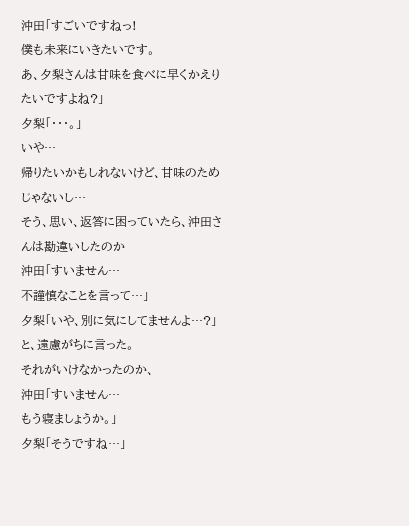沖田「すごいですねっ!
僕も未来にいきたいです。
あ、夕梨さんは甘味を食べに早くかえりたいですよね?」
夕梨「・・・。」
いや…
帰りたいかもしれないけど、甘味のためじゃないし…
そう、思い、返答に困っていたら、沖田さんは勘違いしたのか
沖田「すいません…
不謹慎なことを言って…」
夕梨「いや、別に気にしてませんよ…?」
と、遠慮がちに言った。
それがいけなかったのか、
沖田「すいません…
もう寝ましょうか。」
夕梨「そうですね…」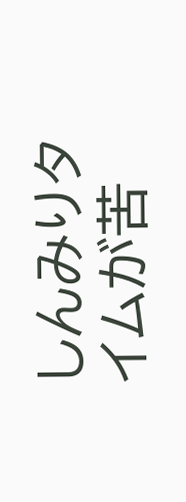しんみりタイムが苦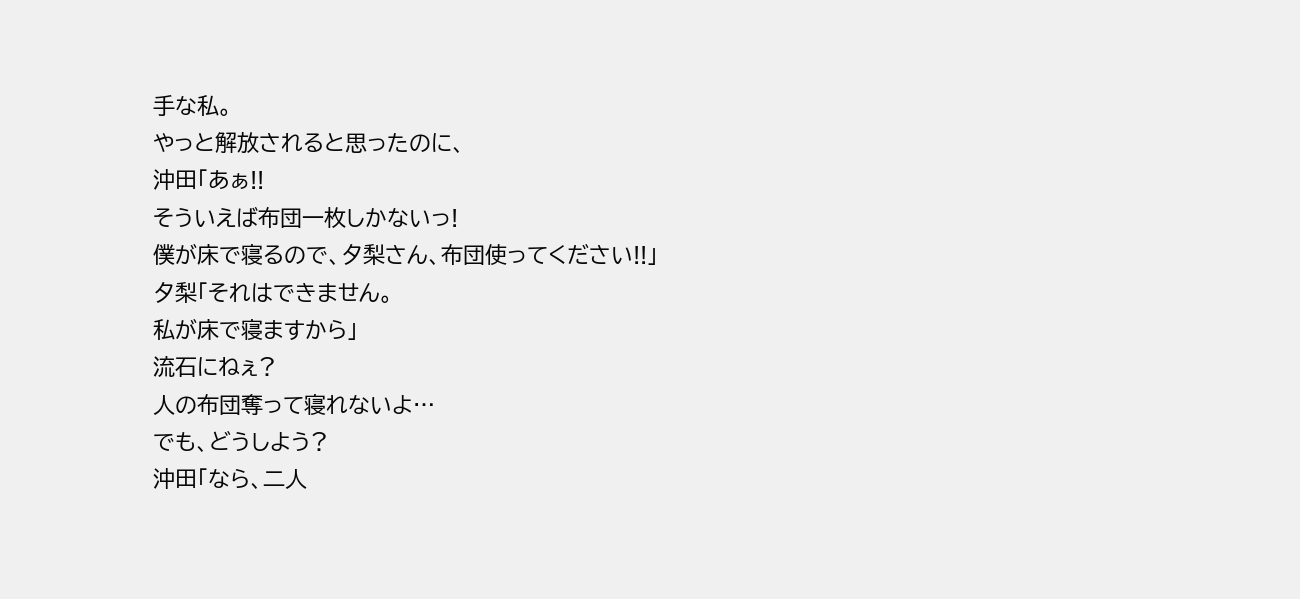手な私。
やっと解放されると思ったのに、
沖田「あぁ!!
そういえば布団一枚しかないっ!
僕が床で寝るので、夕梨さん、布団使ってください!!」
夕梨「それはできません。
私が床で寝ますから」
流石にねぇ?
人の布団奪って寝れないよ…
でも、どうしよう?
沖田「なら、二人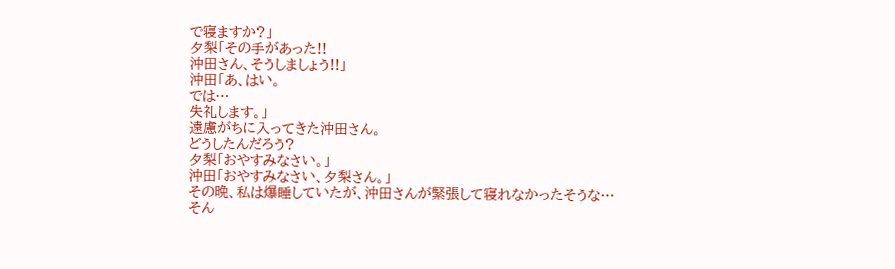で寝ますか?」
夕梨「その手があった!!
沖田さん、そうしましょう!!」
沖田「あ、はい。
では…
失礼します。」
遠慮がちに入ってきた沖田さん。
どうしたんだろう?
夕梨「おやすみなさい。」
沖田「おやすみなさい、夕梨さん。」
その晩、私は爆睡していたが、沖田さんが緊張して寝れなかったそうな…
そん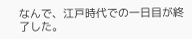なんで、江戸時代での一日目が終了した。